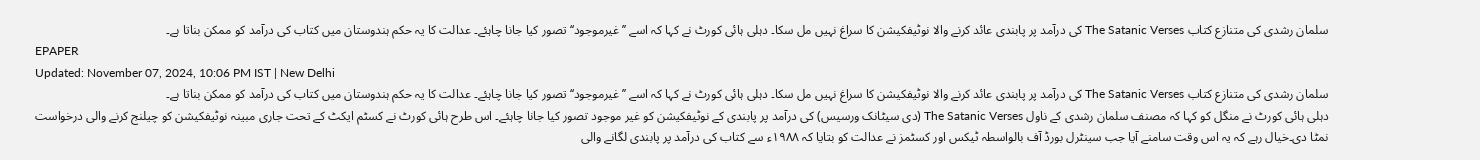سلمان رشدی کی متنازع کتاب The Satanic Verses کی درآمد پر پابندی عائد کرنے والا نوٹیفکیشن کا سراغ نہیں مل سکا۔ دہلی ہائی کورٹ نے کہا کہ اسے ’’غیرموجود‘‘ تصور کیا جانا چاہئے۔ عدالت کا یہ حکم ہندوستان میں کتاب کی درآمد کو ممکن بناتا ہے۔
EPAPER
Updated: November 07, 2024, 10:06 PM IST | New Delhi
سلمان رشدی کی متنازع کتاب The Satanic Verses کی درآمد پر پابندی عائد کرنے والا نوٹیفکیشن کا سراغ نہیں مل سکا۔ دہلی ہائی کورٹ نے کہا کہ اسے ’’غیرموجود‘‘ تصور کیا جانا چاہئے۔ عدالت کا یہ حکم ہندوستان میں کتاب کی درآمد کو ممکن بناتا ہے۔
دہلی ہائی کورٹ نے منگل کو کہا کہ مصنف سلمان رشدی کے ناول The Satanic Verses (دی سیٹانک ورسیس) کی درآمد پر پابندی کے نوٹیفکیشن کو غیر موجود تصور کیا جانا چاہئے۔ اس طرح ہائی کورٹ نے کسٹم ایکٹ کے تحت جاری مبینہ نوٹیفکیشن کو چیلنج کرنے والی درخواست نمٹا دی۔خیال رہے کہ یہ اس وقت سامنے آیا جب سینٹرل بورڈ آف بالواسطہ ٹیکس اور کسٹمز نے عدالت کو بتایا کہ ۱۹۸۸ء سے کتاب کی درآمد پر پابندی لگانے والی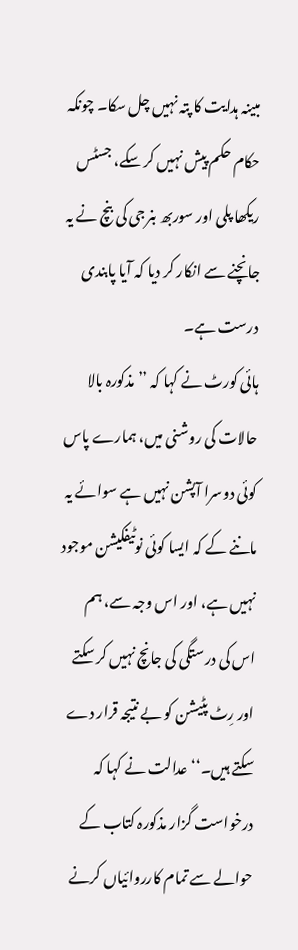مبینہ ہدایت کا پتہ نہیں چل سکا۔ چونکہ حکام حکم پیش نہیں کر سکے، جسٹس ریکھا پلی اور سوربھ بنرجی کی بنچ نے یہ جانچنے سے انکار کر دیا کہ آیا پابندی درست ہے۔
ہائی کورٹ نے کہا کہ ’’مذکورہ بالا حالات کی روشنی میں، ہمارے پاس کوئی دوسرا آپشن نہیں ہے سوائے یہ ماننے کے کہ ایسا کوئی نوٹیفکیشن موجود نہیں ہے، اور اس وجہ سے، ہم اس کی درستگی کی جانچ نہیں کر سکتے اور رِٹ پٹیشن کو بے نتیجہ قرار دے سکتے ہیں۔‘‘ عدالت نے کہا کہ درخواست گزار مذکورہ کتاب کے حوالے سے تمام کارروائیاں کرنے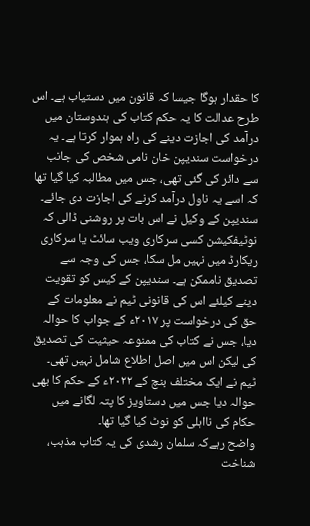کا حقدار ہوگا جیسا کہ قانون میں دستیاب ہے۔ اس طرح عدالت کا یہ حکم کتاب کی ہندوستان میں درآمد کی اجازت دینے کی راہ ہموار کرتا ہے۔ یہ درخواست سندیپن خان نامی شخص کی جانب سے دائر کی گئی تھی، جس میں مطالبہ کیا گیا تھا کہ اسے یہ ناول درآمد کرنے کی اجازت دی جائے۔ سندیپن کے وکیل نے اس بات پر روشنی ڈالی کہ نوٹیفکیشن کسی سرکاری ویب سائٹ یا سرکاری ریکارڈ میں نہیں مل سکا، جس کی وجہ سے تصدیق ناممکن ہے۔ سندیپن کے کیس کو تقویت دینے کیلئے اس کی قانونی ٹیم نے معلومات کے حق کی درخواست پر ۲۰۱۷ء کے جواب کا حوالہ دیا، جس نے کتاب کی ممنوعہ حیثیت کی تصدیق کی لیکن اس میں اصل اطلاع شامل نہیں تھی۔ ٹیم نے ایک مختلف بنچ کے ۲۰۲۲ء کے حکم کا بھی حوالہ دیا جس میں دستاویز کا پتہ لگانے میں حکام کی نااہلی کو نوٹ کیا گیا تھا۔
واضح رہےکہ سلمان رشدی کی یہ کتاب مذہب، شناخت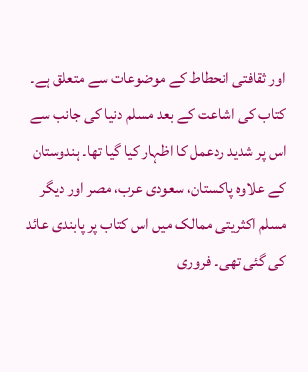اور ثقافتی انحطاط کے موضوعات سے متعلق ہے۔ کتاب کی اشاعت کے بعد مسلم دنیا کی جانب سے اس پر شدید ردعمل کا اظہار کیا گیا تھا۔ ہندوستان کے علاوہ پاکستان، سعودی عرب، مصر اور دیگر مسلم اکثریتی ممالک میں اس کتاب پر پابندی عائد کی گئی تھی۔ فروری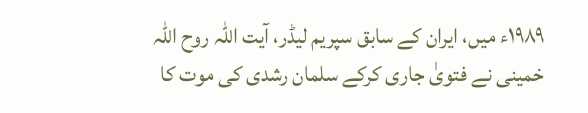۱۹۸۹ء میں، ایران کے سابق سپریم لیڈر، آیت اللہ روح اللہ خمینی نے فتویٰ جاری کرکے سلمان رشدی کی موت کا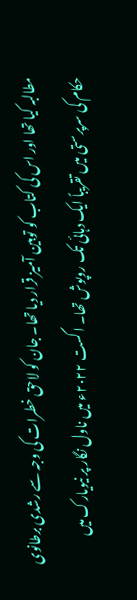مطالبہ کیا تھا اور اس کی کتاب کو توہین آمیز قرار دیا تھا۔ جان کو لاحق خطرات کی وجہ سے رشدی برطانوی حکام کی سرپرستی میں تقریباً ایک دہائی تک روپوش تھا۔ اگست ۲۰۲۲ء میں ناول نگار پر نیویارک میں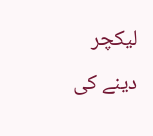لیکچر دینے کی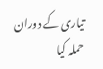تیاری کے دوران حملہ کیا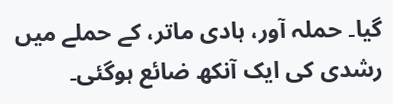گیا۔ حملہ آور، ہادی ماتر، کے حملے میں رشدی کی ایک آنکھ ضائع ہوگئی۔